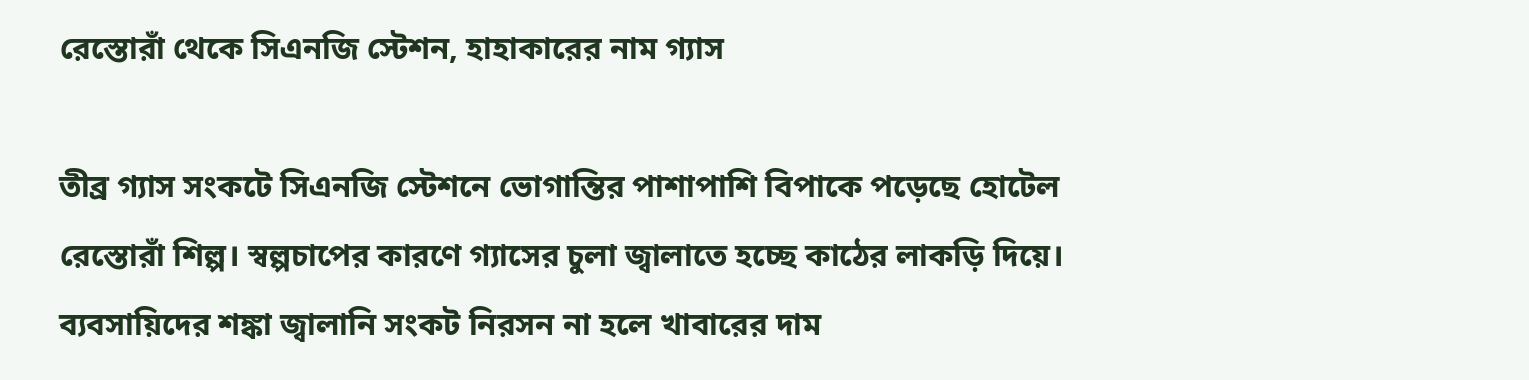রেস্তোরাঁ থেকে সিএনজি স্টেশন, হাহাকারের নাম গ্যাস

তীব্র গ্যাস সংকটে সিএনজি স্টেশনে ভোগান্তির পাশাপাশি বিপাকে পড়েছে হোটেল রেস্তোরাঁ শিল্প। স্বল্পচাপের কারণে গ্যাসের চুলা জ্বালাতে হচ্ছে কাঠের লাকড়ি দিয়ে। ব্যবসায়িদের শঙ্কা জ্বালানি সংকট নিরসন না হলে খাবারের দাম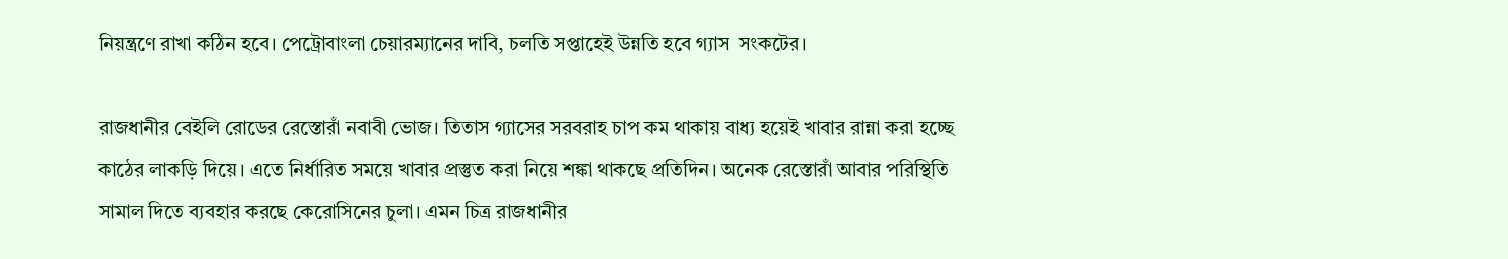নিয়ন্ত্রণে রাখা কঠিন হবে। পেট্রোবাংলা চেয়ারম্যানের দাবি, চলতি সপ্তাহেই উন্নতি হবে গ্যাস  সংকটের।

রাজধানীর বেইলি রোডের রেস্তোরাঁ নবাবী ভোজ। তিতাস গ্যাসের সরবরাহ চাপ কম থাকায় বাধ্য হয়েই খাবার রান্না করা হচ্ছে কাঠের লাকড়ি দিয়ে। এতে নির্ধারিত সময়ে খাবার প্রস্তুত করা নিয়ে শঙ্কা থাকছে প্রতিদিন। অনেক রেস্তোরাঁ আবার পরিস্থিতি সামাল দিতে ব্যবহার করছে কেরোসিনের চুলা। এমন চিত্র রাজধানীর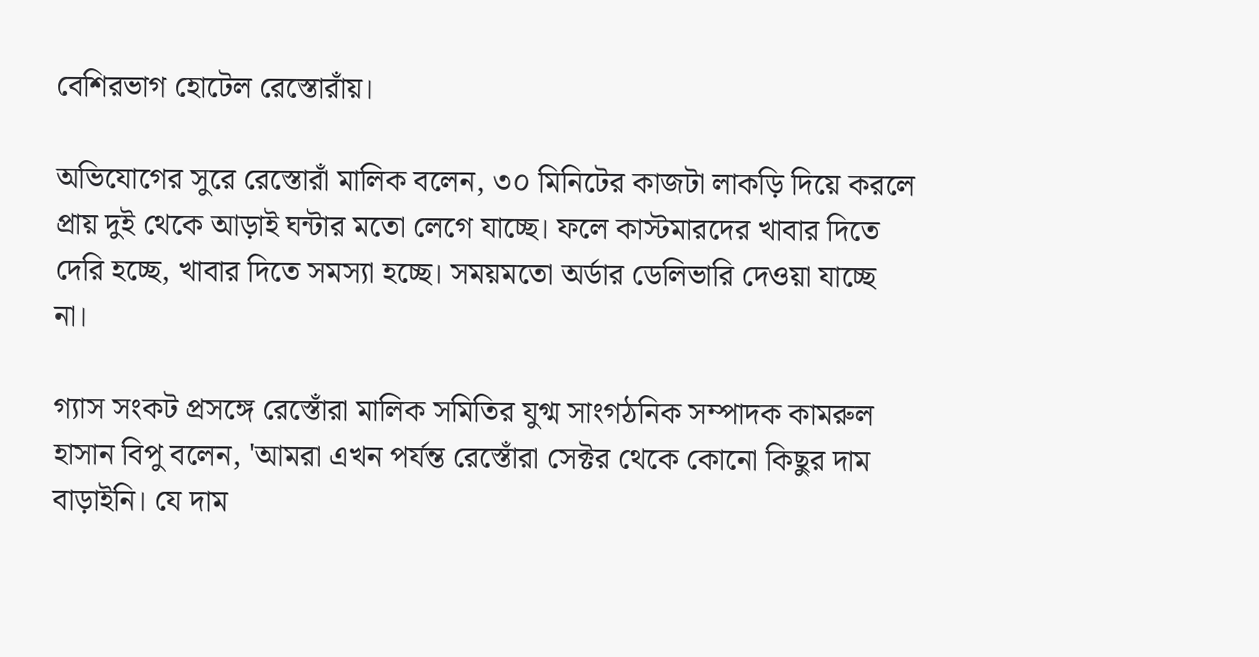বেশিরভাগ হোটেল রেস্তোরাঁয়।

অভিযোগের সুরে রেস্তোরাঁ মালিক বলেন, ৩০ মিনিটের কাজটা লাকড়ি দিয়ে করলে প্রায় দুই থেকে আড়াই ঘন্টার মতো লেগে যাচ্ছে। ফলে কাস্টমারদের খাবার দিতে দেরি হচ্ছে, খাবার দিতে সমস্যা হচ্ছে। সময়মতো অর্ডার ডেলিভারি দেওয়া যাচ্ছে না।

গ্যাস সংকট প্রসঙ্গে রেস্তোঁরা মালিক সমিতির যুগ্ম সাংগঠনিক সম্পাদক কামরুল হাসান বিপু বলেন, 'আমরা এখন পর্যন্ত রেস্তোঁরা সেক্টর থেকে কোনো কিছুর দাম বাড়াইনি। যে দাম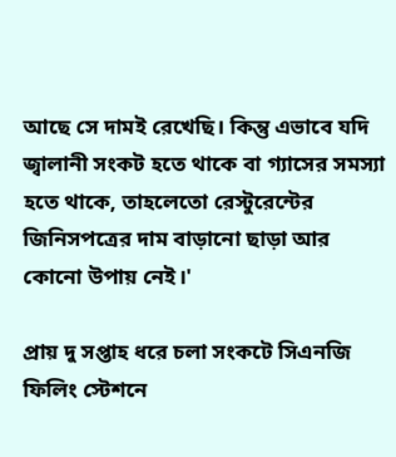আছে সে দামই রেখেছি। কিন্তু এভাবে যদি জ্বালানী সংকট হতে থাকে বা গ্যাসের সমস্যা হতে থাকে, তাহলেতো রেস্টুরেন্টের জিনিসপত্রের দাম বাড়ানো ছাড়া আর কোনো উপায় নেই।'

প্রায় দু সপ্তাহ ধরে চলা সংকটে সিএনজি ফিলিং স্টেশনে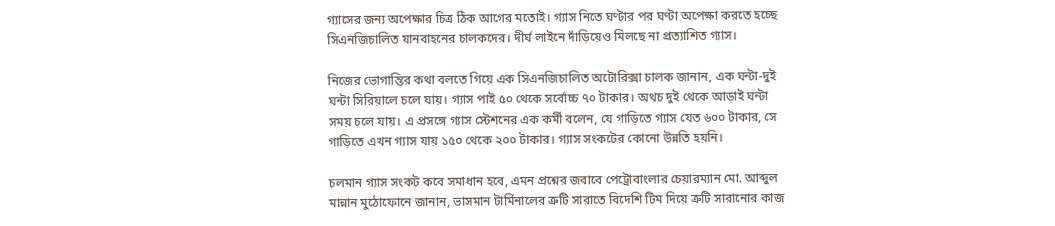গ্যাসের জন্য অপেক্ষার চিত্র ঠিক আগের মতোই। গ্যাস নিতে ঘণ্টার পর ঘণ্টা অপেক্ষা করতে হচ্ছে সিএনজিচালিত যানবাহনের চালকদের। দীর্ঘ লাইনে দাঁড়িয়েও মিলছে না প্রত্যাশিত গ্যাস।

নিজের ভোগান্তির কথা বলতে গিয়ে এক সিএনজিচালিত অটোরিক্সা চালক জানান, এক ঘন্টা-দুই ঘন্টা সিরিয়ালে চলে যায়। গ্যাস পাই ৫০ থেকে সর্বোচ্চ ৭০ টাকার। অথচ দুই থেকে আড়াই ঘন্টা সময় চলে যায়। এ প্রসঙ্গে গ্যাস স্টেশনের এক কর্মী বলেন, যে গাড়িতে গ্যাস যেত ৬০০ টাকার, সে গাড়িতে এখন গ্যাস যায় ১৫০ থেকে ২০০ টাকার। গ্যাস সংকটের কোনো উন্নতি হয়নি।

চলমান গ্যাস সংকট কবে সমাধান হবে, এমন প্রশ্নের জবাবে পেট্রোবাংলার চেয়ারম্যান মো. আব্দুল মান্নান মুঠোফোনে জানান, ভাসমান টার্মিনালের ত্রুটি সারাতে বিদেশি টিম দিয়ে ত্রুটি সারানোর কাজ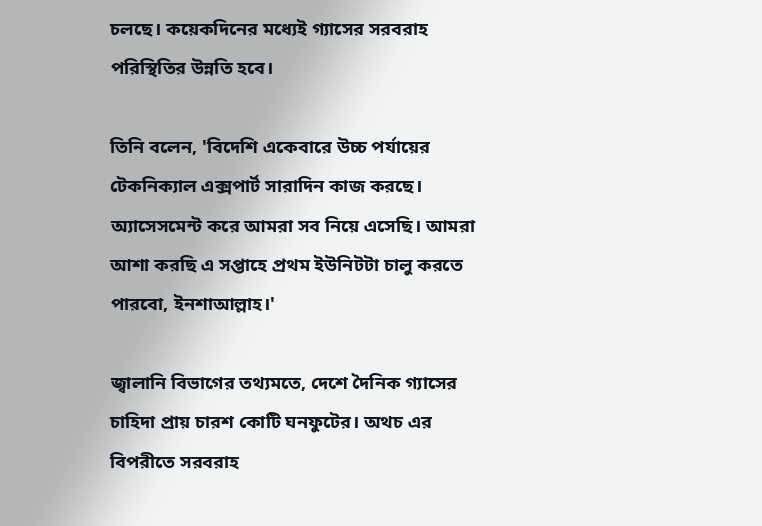চলছে। কয়েকদিনের মধ্যেই গ্যাসের সরবরাহ পরিস্থিতির উন্নতি হবে।

তিনি বলেন, 'বিদেশি একেবারে উচ্চ পর্যায়ের টেকনিক্যাল এক্সপার্ট সারাদিন কাজ করছে। অ্যাসেসমেন্ট করে আমরা সব নিয়ে এসেছি। আমরা আশা করছি এ সপ্তাহে প্রথম ইউনিটটা চালু করতে পারবো, ইনশাআল্লাহ।'

জ্বালানি বিভাগের তথ্যমতে, দেশে দৈনিক গ্যাসের চাহিদা প্রায় চারশ কোটি ঘনফুটের। অথচ এর বিপরীতে সরবরাহ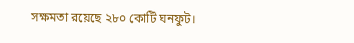সক্ষমতা রয়েছে ২৮০ কোটি ঘনফুট।